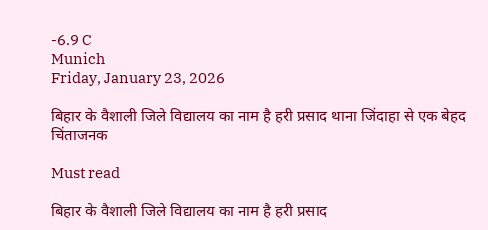-6.9 C
Munich
Friday, January 23, 2026

बिहार के वैशाली जिले विद्यालय का नाम है हरी प्रसाद थाना जिंदाहा से एक बेहद चिंताजनक

Must read

बिहार के वैशाली जिले विद्यालय का नाम है हरी प्रसाद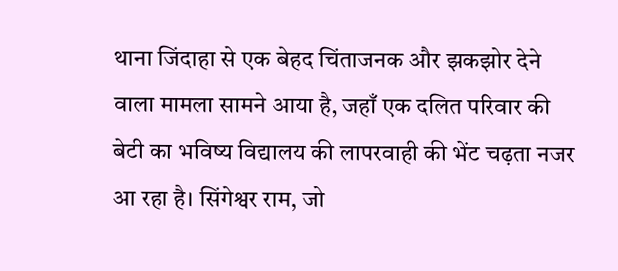थाना जिंदाहा से एक बेहद चिंताजनक और झकझोर देने वाला मामला सामने आया है, जहाँ एक दलित परिवार की बेटी का भविष्य विद्यालय की लापरवाही की भेंट चढ़ता नजर आ रहा है। सिंगेश्वर राम, जो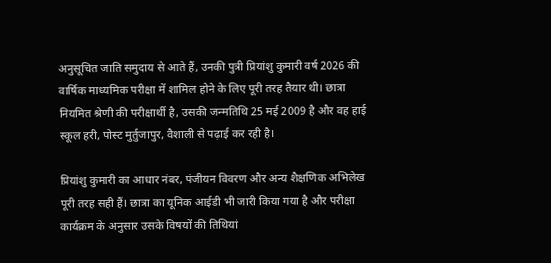अनुसूचित जाति समुदाय से आते हैं, उनकी पुत्री प्रियांशु कुमारी वर्ष 2026 की वार्षिक माध्यमिक परीक्षा में शामिल होने के लिए पूरी तरह तैयार थी। छात्रा नियमित श्रेणी की परीक्षार्थी है, उसकी जन्मतिथि 25 मई 2009 है और वह हाई स्कूल हरी, पोस्ट मुर्तुजापुर, वैशाली से पढ़ाई कर रही है।

प्रियांशु कुमारी का आधार नंबर, पंजीयन विवरण और अन्य शैक्षणिक अभिलेख पूरी तरह सही हैं। छात्रा का यूनिक आईडी भी जारी किया गया है और परीक्षा कार्यक्रम के अनुसार उसके विषयों की तिथियां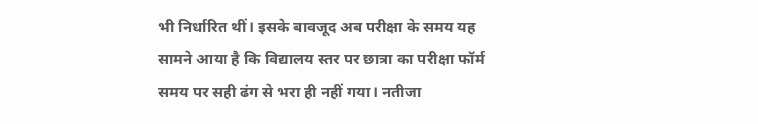भी निर्धारित थीं। इसके बावजूद अब परीक्षा के समय यह सामने आया है कि विद्यालय स्तर पर छात्रा का परीक्षा फॉर्म समय पर सही ढंग से भरा ही नहीं गया। नतीजा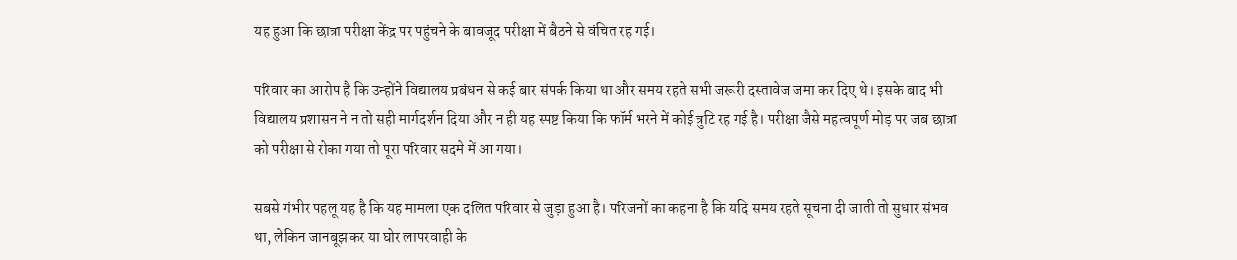यह हुआ कि छात्रा परीक्षा केंद्र पर पहुंचने के बावजूद परीक्षा में बैठने से वंचित रह गई।

परिवार का आरोप है कि उन्होंने विद्यालय प्रबंधन से कई बार संपर्क किया था और समय रहते सभी जरूरी दस्तावेज जमा कर दिए थे। इसके बाद भी विद्यालय प्रशासन ने न तो सही मार्गदर्शन दिया और न ही यह स्पष्ट किया कि फॉर्म भरने में कोई त्रुटि रह गई है। परीक्षा जैसे महत्वपूर्ण मोड़ पर जब छात्रा को परीक्षा से रोका गया तो पूरा परिवार सदमे में आ गया।

सबसे गंभीर पहलू यह है कि यह मामला एक दलित परिवार से जुड़ा हुआ है। परिजनों का कहना है कि यदि समय रहते सूचना दी जाती तो सुधार संभव था, लेकिन जानबूझकर या घोर लापरवाही के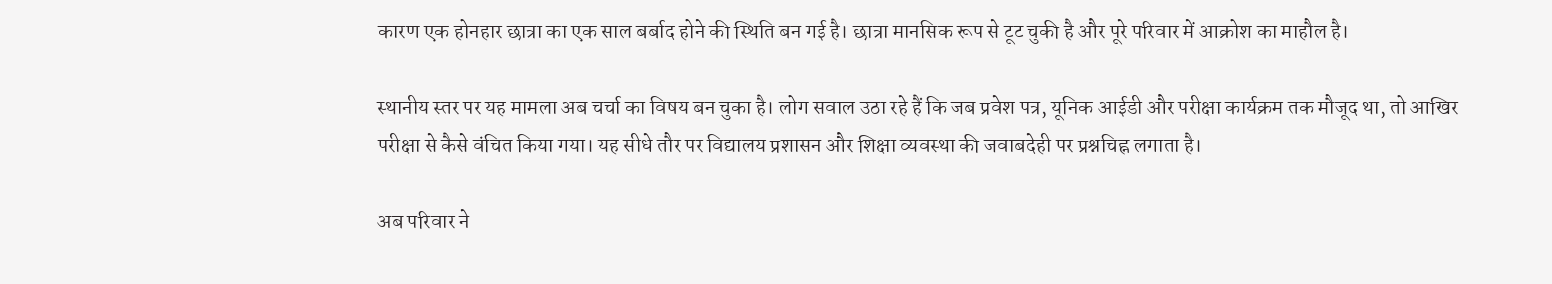कारण एक होनहार छात्रा का एक साल बर्बाद होने की स्थिति बन गई है। छात्रा मानसिक रूप से टूट चुकी है और पूरे परिवार में आक्रोश का माहौल है।

स्थानीय स्तर पर यह मामला अब चर्चा का विषय बन चुका है। लोग सवाल उठा रहे हैं कि जब प्रवेश पत्र, यूनिक आईडी और परीक्षा कार्यक्रम तक मौजूद था, तो आखिर परीक्षा से कैसे वंचित किया गया। यह सीधे तौर पर विद्यालय प्रशासन और शिक्षा व्यवस्था की जवाबदेही पर प्रश्नचिह्न लगाता है।

अब परिवार ने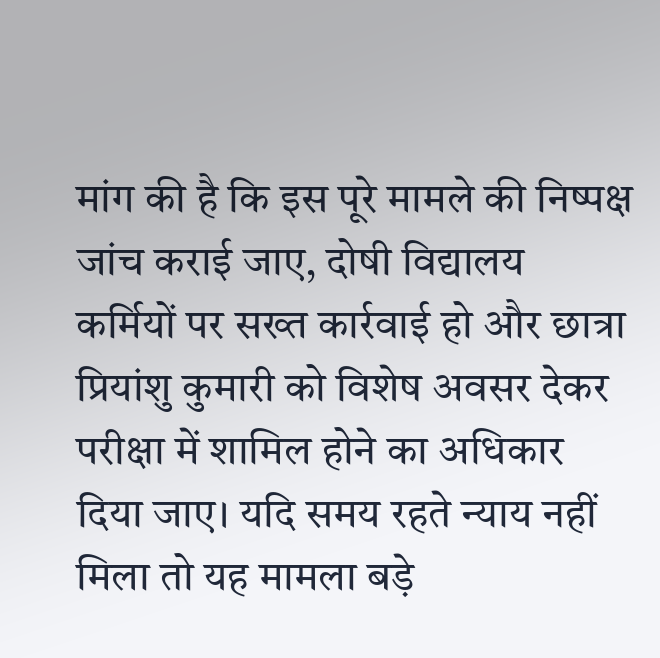मांग की है कि इस पूरे मामले की निष्पक्ष जांच कराई जाए, दोषी विद्यालय कर्मियों पर सख्त कार्रवाई हो और छात्रा प्रियांशु कुमारी को विशेष अवसर देकर परीक्षा में शामिल होने का अधिकार दिया जाए। यदि समय रहते न्याय नहीं मिला तो यह मामला बड़े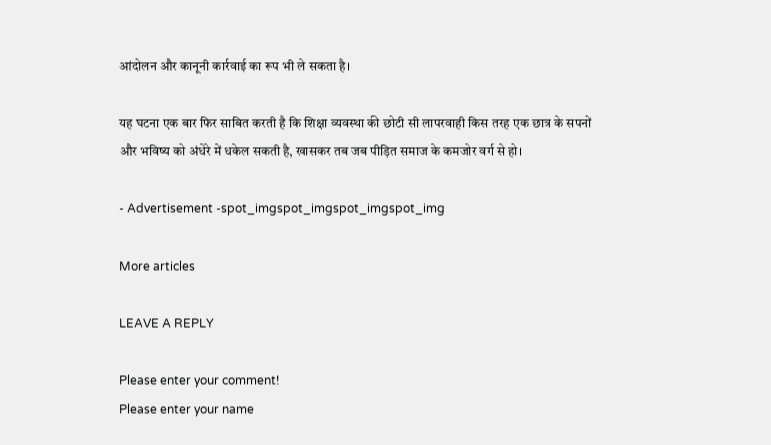आंदोलन और कानूनी कार्रवाई का रूप भी ले सकता है।

यह घटना एक बार फिर साबित करती है कि शिक्षा व्यवस्था की छोटी सी लापरवाही किस तरह एक छात्र के सपनों और भविष्य को अंधेरे में धकेल सकती है, खासकर तब जब पीड़ित समाज के कमजोर वर्ग से हो।

- Advertisement -spot_imgspot_imgspot_imgspot_img

More articles

LEAVE A REPLY

Please enter your comment!
Please enter your name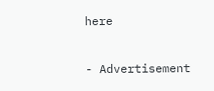here

- Advertisement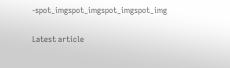-spot_imgspot_imgspot_imgspot_img

Latest article